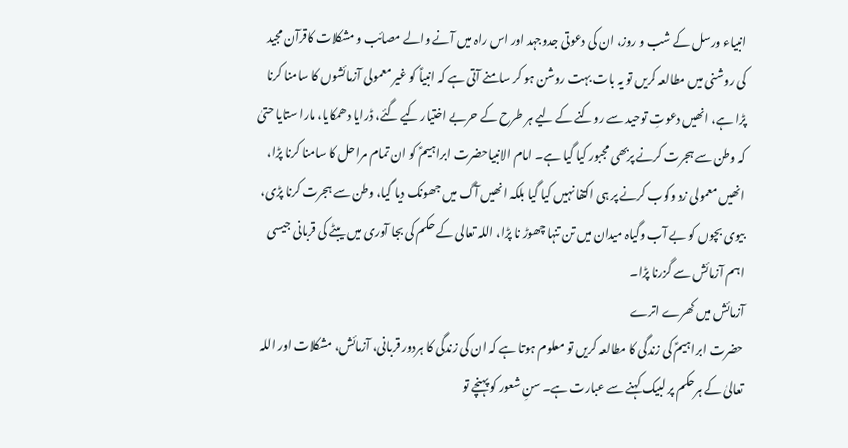انبیاء ورسل کے شب و روز، ان کی دعوتی جدوجہد اور اس راہ میں آنے والے مصائب و مشکلات کاقرآن مجید کی روشنی میں مطالعہ کریں تو یہ بات بہت روشن ہو کر سامنے آتی ہے کہ انبیاؑ کو غیر معمولی آزمائشوں کا سامنا کرنا پڑا ہے، انھیں دعوتِ توحید سے روکنے کے لیے ہر طرح کے حربے اختیار کیے گئے، ڈرایا دھمکایا، مارا ستایا حتیٰ کہ وطن سے ہجرت کرنے پربھی مجبور کیا گیا ہے۔ امام الانبیاحضرت ابراہیمؑ کو ان تمام مراحل کا سامنا کرنا پڑا، انھیں معمولی زد وکوب کرنے پر ہی اکتفا نہیں کیا گیا بلکہ انھیں آگ میں جھونک دیا گیا، وطن سے ہجرت کرنا پڑی، بیوی بچوں کو بے آب وگیاہ میدان میں تن تنہا چھوڑ نا پڑا، اللہ تعالی کے حکم کی بجا آوری میں یبٹے کی قربانی جیسی اہم آزمائش سے گزرنا پڑا۔
آزمائش میں کھرے اترے
حضرت ابراہیمؑ کی زندگی کا مطالعہ کریں تو معلوم ہوتا ہے کہ ان کی زندگی کا ہردور قربانی، آزمائش، مشکلات اور اللہ تعالیٰ کے ہرحکم پر لبیک کہنے سے عبارت ہے۔ سنِ شعور کو پہنچے تو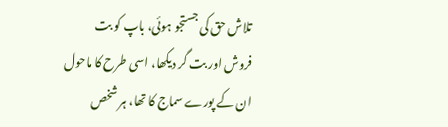تلاش حق کی جستجو ہوئی، باپ کو بت فروش اور بت گر دیکھا، اسی طرح کا ماحول ان کے پورے سماج کا تھا، ہر شخص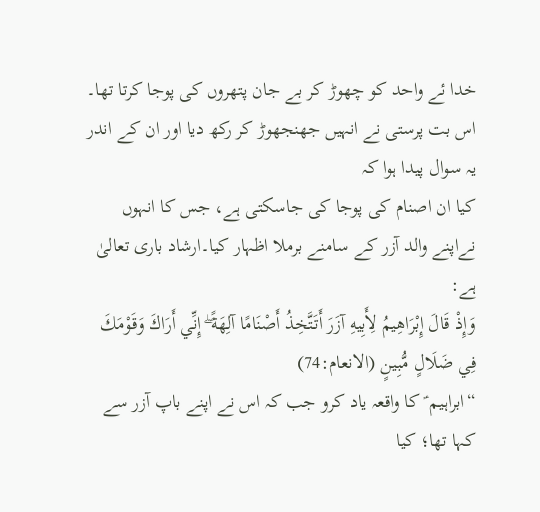خدا ئے واحد کو چھوڑ کر بے جان پتھروں کی پوجا کرتا تھا۔ اس بت پرستی نے انہیں جھنجھوڑ کر رکھ دیا اور ان کے اندر یہ سوال پیدا ہوا کہ
کیا ان اصنام کی پوجا کی جاسکتی ہے، جس کا انہوں نےاپنے والد آزر کے سامنے برملا اظہار کیا۔ارشاد باری تعالیٰ ہے:
وَإِذْ قَالَ إِبْرَاهِيمُ لِأَبِيهِ آزَرَ أَتَتَّخِذُ أَصْنَامًا آلِهَةً ۖ إِنِّي أَرَاكَ وَقَوْمَكَ فِي ضَلَالٍ مُّبِينٍ (الانعام:74)
“ابراہیم ؑ کا واقعہ یاد کرو جب کہ اس نے اپنے باپ آزر سے کہا تھا؛ کیا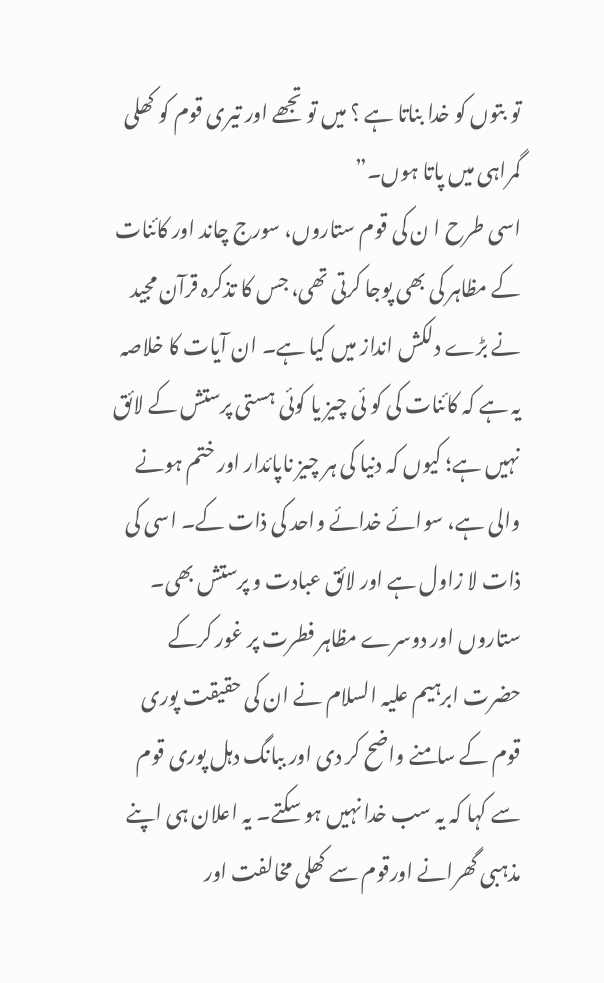تو بتوں کو خدا بناتا ہے ؟ میں تو تجھے اور تیری قوم کو کھلی گمراہی میں پاتا ہوں۔”
اسی طرح ا ن کی قوم ستاروں، سورج چاند اور کائنات کے مظاہر کی بھی پوجا کرتی تھی، جس کا تذکرہ قرآن مجید نے بڑے دلکش انداز میں کیا ہے۔ ان آیات کا خلاصہ یہ ہے کہ کائنات کی کو ئی چیز یا کوئی ہستی پرستش کے لائق نہیں ہے؛ کیوں کہ دنیا کی ہر چیز ناپائدار اور ختم ہونے والی ہے، سوائے خدائے واحد کی ذات کے۔ اسی کی ذات لا زاول ہے اور لائق عبادت و پرستش بھی۔ ستاروں اور دوسرے مظاہر فطرت پر غور کرکے حضرت ابرہیم علیہ السلام نے ان کی حقیقت پوری قوم کے سامنے واضح کر دی اور ببانگ دہل پوری قوم سے کہا کہ یہ سب خدا نہیں ہو سکتے۔ یہ اعلان ہی اپنے مذہبی گھرانے اورقوم سے کھلی مخالفت اور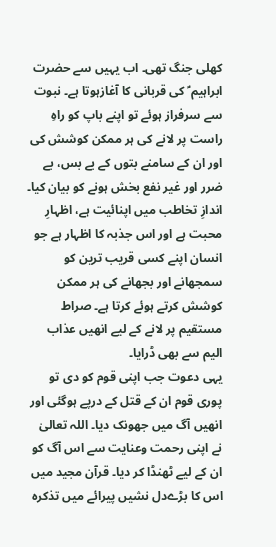کھلی جنگ تھی۔ اب یہیں سے حضرت ابراہیم ؑ کی قربانی کا آغازہوتا ہے۔ نبوت سے سرفراز ہوئے تو اپنے باپ کو راہِ راست پر لانے کی ہر ممکن کوشش کی اور ان کے سامنے بتوں کے بے بس، بے ضرر اور غیر نفع بخش ہونے کو بیان کیا۔ اندازِ تخاطب میں اپنائیت ہے، اظہارِ محبت ہے اور اس جذبہ کا اظہار ہے جو انسان اپنے کسی قریب ترین کو سمجھانے اور بجھانے کی ہر ممکن کوشش کرتے ہوئے کرتا ہے۔ صراط مستقیم پر لانے کے لیے انھیں عذاب الیم سے بھی ڈرایا۔
یہی دعوت جب اپنی قوم کو دی تو پوری قوم ان کے قتل کے درپے ہوگئی اور انھیں آگ میں جھونک دیا۔ اللہ تعالیٰ نے اپنی رحمت وعنایت سے اس آگ کو ان کے لیے ٹھنڈا کر دیا۔ قرآن مجید میں اس کا بڑےدل نشیں پیرائے میں تذکرہ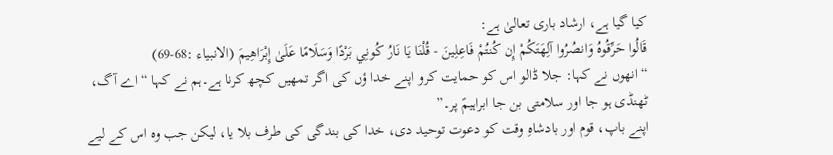کیا گیا ہے، ارشاد باری تعالیٰ ہے:
قَالُوا حَرِّقُوهُ وَانصُرُوا آلِهَتَكُمْ إِن كُنتُمْ فَاعِلِينَ - قُلْنَا يَا نَارُ كُونِي بَرْدًا وَسَلَامًا عَلَىٰ إِبْرَاهِيمَ (الانبیاء :68-69)
“انھوں نے کہا: جلا ڈالو اس کو حمایت کرو اپنے خدا ؤں کی اگر تمھیں کچھ کرنا ہے۔ہم نے کہا “اے آگ، ٹھنڈی ہو جا اور سلامتی بن جا ابراہیمؑ پر۔”
اپنے باپ، قوم اور بادشاہِ وقت کو دعوت توحید دی، خدا کی بندگی کی طرف بلا یا، لیکن جب وہ اس کے لیے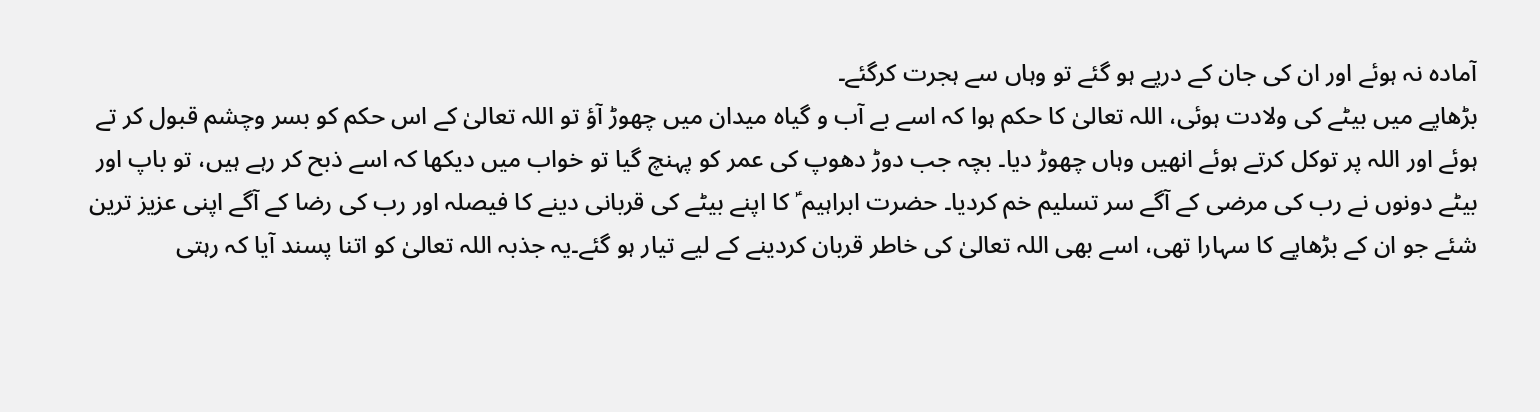آمادہ نہ ہوئے اور ان کی جان کے درپے ہو گئے تو وہاں سے ہجرت کرگئے۔
بڑھاپے میں بیٹے کی ولادت ہوئی، اللہ تعالیٰ کا حکم ہوا کہ اسے بے آب و گیاہ میدان میں چھوڑ آؤ تو اللہ تعالیٰ کے اس حکم کو بسر وچشم قبول کر تے ہوئے اور اللہ پر توکل کرتے ہوئے انھیں وہاں چھوڑ دیا۔ بچہ جب دوڑ دھوپ کی عمر کو پہنچ گیا تو خواب میں دیکھا کہ اسے ذبح کر رہے ہیں، تو باپ اور بیٹے دونوں نے رب کی مرضی کے آگے سر تسلیم خم کردیا۔ حضرت ابراہیم ؑ کا اپنے بیٹے کی قربانی دینے کا فیصلہ اور رب کی رضا کے آگے اپنی عزیز ترین شئے جو ان کے بڑھاپے کا سہارا تھی، اسے بھی اللہ تعالیٰ کی خاطر قربان کردینے کے لیے تیار ہو گئے۔یہ جذبہ اللہ تعالیٰ کو اتنا پسند آیا کہ رہتی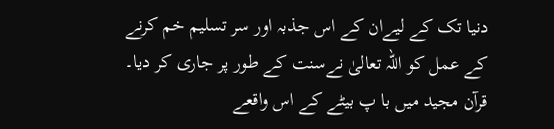دنیا تک کے لیےان کے اس جذبہ اور سر تسلیم خم کرنے کے عمل کو اللہ تعالیٰ نےسنت کے طور پر جاری کر دیا۔ قرآن مجید میں با پ بیٹے کے اس واقعے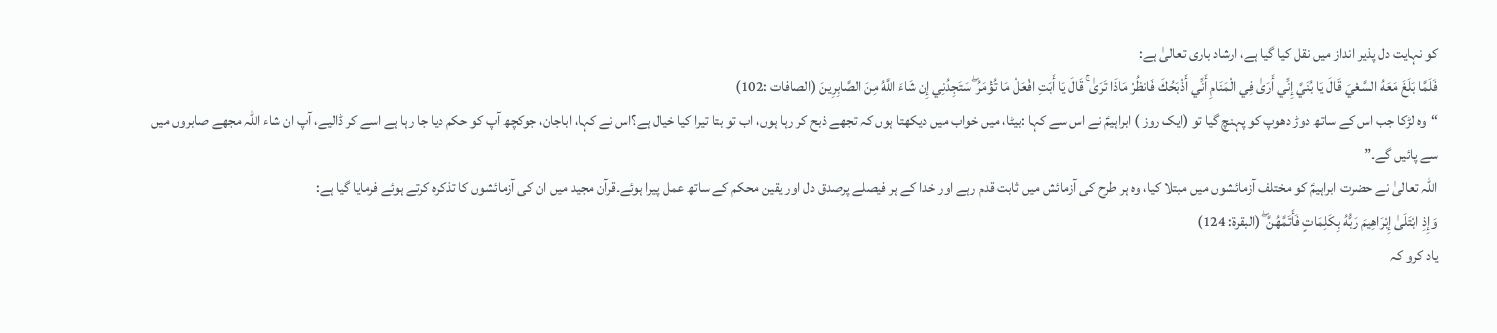کو نہایت دل پذیر انداز میں نقل کیا گیا ہے، ارشاد باری تعالیٰ ہے:
فَلَمَّا بَلَغَ مَعَهُ السَّعْيَ قَالَ يَا بُنَيَّ إِنِّي أَرَىٰ فِي الْمَنَامِ أَنِّي أَذْبَحُكَ فَانظُرْ مَاذَا تَرَىٰ ۚ قَالَ يَا أَبَتِ افْعَلْ مَا تُؤْمَرُ ۖ سَتَجِدُنِي إِن شَاءَ اللَّهُ مِنَ الصَّابِرِينَ (الصافات :102)
“وہ لڑکا جب اس کے ساتھ دوڑ دھوپ کو پہنچ گیا تو (ایک روز ) ابراہیمؑ نے اس سے کہا :بیٹا، میں خواب میں دیکھتا ہوں کہ تجھے ذبح کر رہا ہوں، اب تو بتا تیرا کیا خیال ہے؟اس نے کہا، اباجان، جوکچھ آپ کو حکم دیا جا رہا ہے اسے کر ڈالیے، آپ ان شاء اللہ مجھے صابروں میں سے پائیں گے۔”
اللہ تعالیٰ نے حضرت ابراہیمؑ کو مختلف آزمائشوں میں مبتلا کیا، وہ ہر طرح کی آزمائش میں ثابت قدم رہے اور خدا کے ہر فیصلے پرصدق دل اور یقین محکم کے ساتھ عمل پیرا ہوئے۔قرآن مجید میں ان کی آزمائشوں کا تذکرہ کرتے ہوئے فرمایا گیا ہے:
وَإِذِ ابْتَلَىٰ إِبْرَاهِيمَ رَبُّهُ بِكَلِمَاتٍ فَأَتَمَّهُنَّ ۖ (البقرۃ: 124)
یاد کرو کہ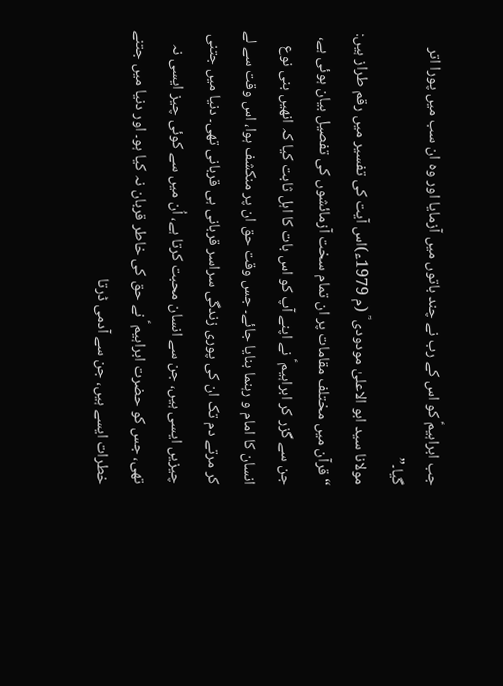جب ابراہیمؑ کو اس کے رب نے چند باتوں میں آزمایا اور وہ ان سب میں پورا اتر گیا۔”
مولانا سید ابو الاعلیٰ مودودی ؒ (م 1979ء)اس آیت کی تفسیر میں رقم طراز ہیں: “قرآن میں مختلف مقامات پر ان تمام سخت آزمائشوں کی تفصیل بیان ہوئی ہے، جن سے گزر کر ابراہیم ؑ نے اپنے آپ کو اس بات کا اہل ثابت کیا کہ انھیں بنی نوع انسان کا امام و رہنما بنایا جائے۔ جس وقت حق ان پر منکشف ہوا، اس وقت سے لے کر مرتے دم تک ان کی پوری زندگی سراسر قربانی ہی قربانی تھی۔ دنیا میں جتنی چیزیں ایسی ہیں، جن سے انسان محبت کرتا ہے، اُن میں سے کوئی چیز ایسی نہ تھی، جس کو حضرت ابراہیم ؑ نے حق کی خاطر قربان نہ کیا ہو۔ اور دنیا میں جتنے خطرات ایسے ہیں، جن سے آدمی ڈرتا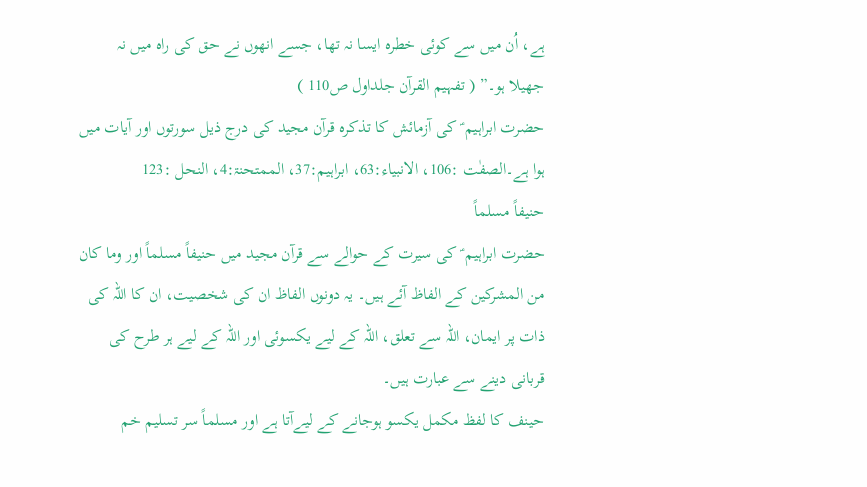ہے، اُن میں سے کوئی خطرہ ایسا نہ تھا، جسے انھوں نے حق کی راہ میں نہ جھیلا ہو۔” ( تفہیم القرآن جلداول ص110 )
حضرت ابراہیم ؑ کی آزمائش کا تذکرہ قرآن مجید کی درج ذیل سورتوں اور آیات میں ہوا ہے۔الصفٰت :106، الانبیاء:63، ابراہیم:37، الممتحنۃ:4، النحل :123
حنیفاً مسلماً
حضرت ابراہیم ؑ کی سیرت کے حوالے سے قرآن مجید میں حنیفاً مسلماً اور وما کان من المشرکین کے الفاظ آئے ہیں۔ یہ دونوں الفاظ ان کی شخصیت، ان کا اللہ کی ذات پر ایمان، اللہ سے تعلق، اللہ کے لیے یکسوئی اور اللہ کے لیے ہر طرح کی قربانی دینے سے عبارت ہیں۔
حینف کا لفظ مکمل یکسو ہوجانے کے لیےآتا ہے اور مسلماً سر تسلیم خم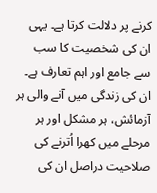کرنے پر دلالت کرتا ہے۔ یہی ان کی شخصیت کا سب سے جامع اور اہم تعارف ہے۔ ان کی زندگی میں آنے والی ہر آزمائش، ہر مشکل اور ہر مرحلے میں کھرا اُترنے کی صلاحیت دراصل ان کی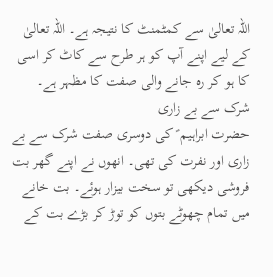اللہ تعالیٰ سے کمٹمنٹ کا نتیجہ ہے۔ اللہ تعالیٰ کے لیے اپنے آپ کو ہر طرح سے کاٹ کر اسی کا ہو کر رہ جانے والی صفت کا مظہر ہے۔
شرک سے بے زاری
حضرت ابراہیم ؑ کی دوسری صفت شرک سے بے زاری اور نفرت کی تھی۔ انھوں نے اپنے گھر بت فروشی دیکھی تو سخت بیزار ہوئے۔ بت خانے میں تمام چھوٹے بتوں کو توڑ کر بڑے بت کے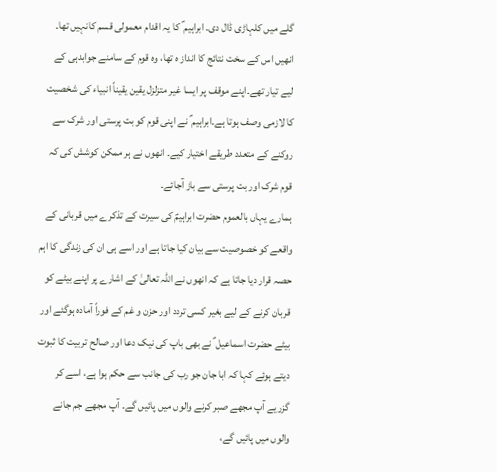گلے میں کلہاڑی ڈال دی۔ ابراہیم ؑ کا یہ اقدام معمولی قسم کانہیں تھا۔ انھیں اس کے سخت نتائج کا انداز ہ تھا، وہ قوم کے سامنے جوابدہی کے لیے تیار تھے۔اپنے موقف پر ایسا غیر متزلزل یقین یقیناً انبیاء کی شخصیت کا لازمی وصف ہوتا ہے۔ابراہیم ؑ نے اپنی قوم کو بت پرستی اور شرک سے روکنے کے متعدد طریقے اختیار کیے۔ انھوں نے ہر ممکن کوشش کی کہ قوم شرک اور بت پرستی سے باز آجائے۔
ہمارے یہاں بالعموم حضرت ابراہیمؑ کی سیرت کے تذکرے میں قربانی کے واقعے کو خصوصیت سے بیان کیا جاتا ہے اور اسے ہی ان کی زندگی کا اہم حصہ قرار دیا جاتا ہے کہ انھوں نے اللہ تعالیٰ کے اشارے پر اپنے بیٹے کو قربان کرنے کے لیے بغیر کسی تردد اور حزن و غم کے فوراً آمادہ ہوگئے اور بیٹے حضرت اسماعیل ؑ نے بھی باپ کی نیک دعا اور صالح تربیت کا ثبوت دیتے ہوئے کہا کہ ابا جان جو رب کی جانب سے حکم ہوا ہے، اسے کر گزریے آپ مجھے صبر کرنے والوں میں پائیں گے۔ آپ مجھے جم جانے والوں میں پائیں گے،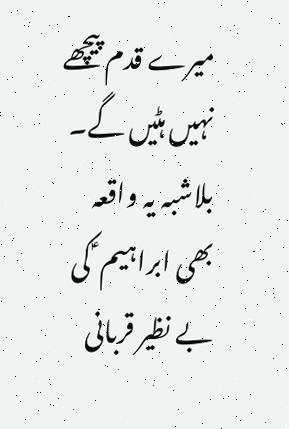میرے قدم پیچھے نہیں ہٹیں گے۔ بلاشبہ یہ واقعہ بھی ابراہیم ؑ کی بے نظیر قربانی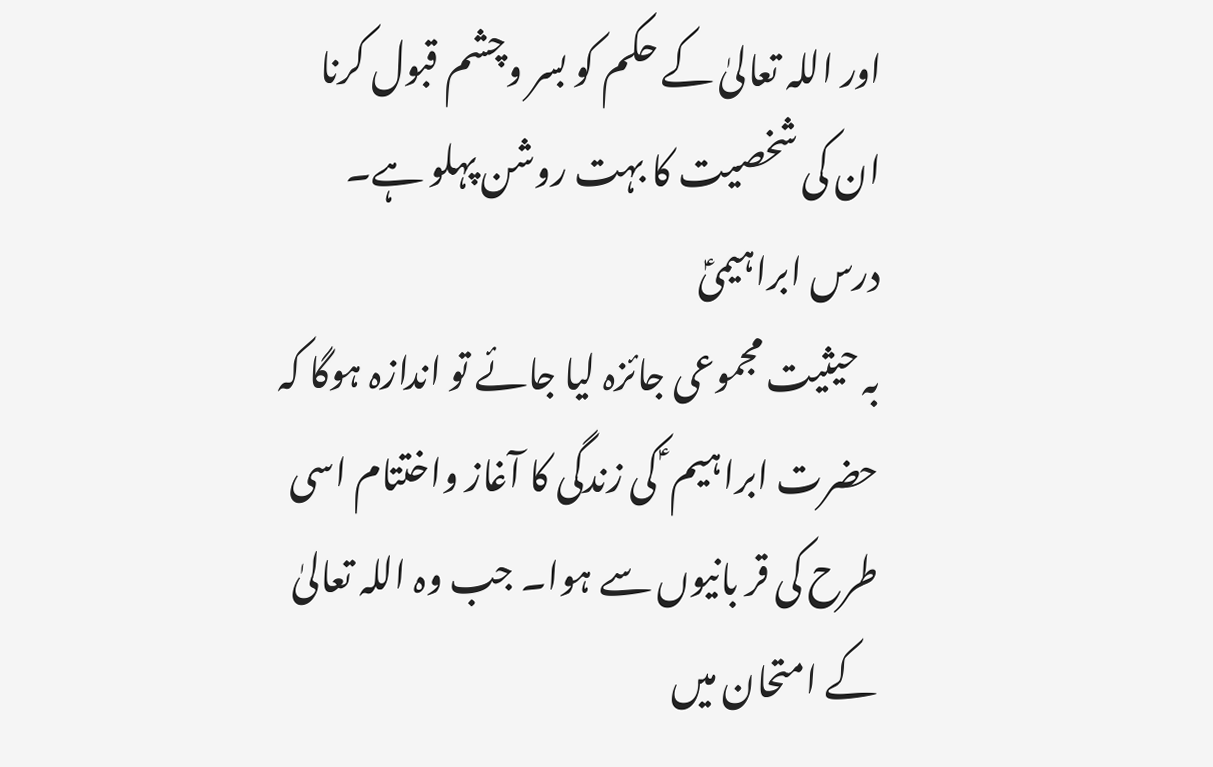اور اللہ تعالیٰ کے حکم کو بسر وچشم قبول کرنا ان کی شخصیت کا بہت روشن پہلو ہے۔
درس ابراہیمیؑ
بہ حیثیت مجموعی جائزہ لیا جائے تو اندازہ ہوگا کہ حضرت ابراہیم ؑ کی زندگی کا آغاز واختتام اسی طرح کی قر بانیوں سے ہوا۔ جب وہ اللہ تعالیٰ کے امتحان میں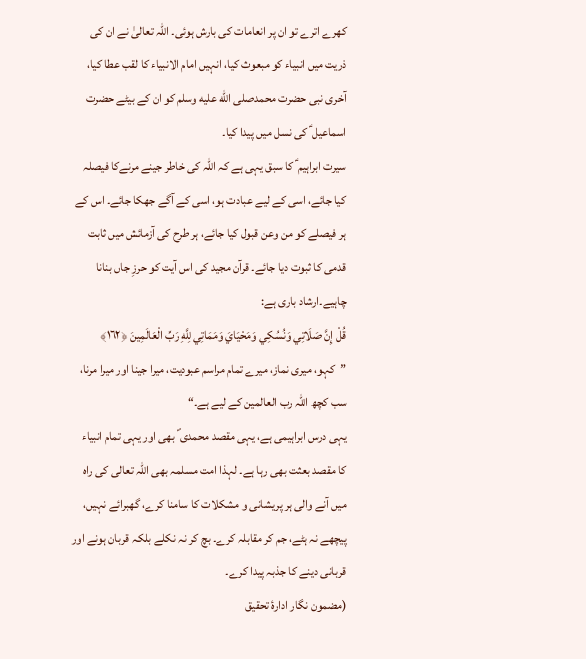کھرے اترے تو ان پر انعامات کی بارش ہوئی۔ اللہ تعالیٰ نے ان کی ذریت میں انبیاء کو مبعوث کیا، انہیں امام الانبیاء کا لقب عطا کیا، آخری نبی حضرت محمدصلى الله عليه وسلم کو ان کے بیٹے حضرت اسماعیل ؑ کی نسل میں پیدا کیا۔
سیرت ابراہیم ؑ کا سبق یہی ہے کہ اللہ کی خاطر جینے مرنےکا فیصلہ کیا جائے، اسی کے لیے عبادت ہو، اسی کے آگے جھکا جائے۔ اس کے ہر فیصلے کو من وعن قبول کیا جائے، ہر طرح کی آزمائش میں ثابت قدمی کا ثبوت دیا جائے۔ قرآن مجید کی اس آیت کو حرزِ جاں بنانا چاہیے۔ارشاد باری ہے:
قُلْ إِنَّ صَلَاتِي وَنُسُكِي وَمَحْيَايَ وَمَمَاتِي لِلَّهِ رَبِّ الْعَالَمِينَ ﴿١٦٢﴾
”کہو، میری نماز، میرے تمام مراسم عبودیت، میرا جینا اور میرا مرنا، سب کچھ اللہ رب العالمین کے لیے ہے۔“
یہی درس ابراہیمی ہے، یہی مقصد محمدی ؐ بھی اور یہی تمام انبیاء کا مقصد بعثت بھی رہا ہے۔ لہذا امت مسلمہ بھی اللہ تعالی کی راہ میں آنے والی ہر پریشانی و مشکلات کا سامنا کرے، گھبرائے نہیں، پیچھے نہ ہٹے، جم کر مقابلہ کرے۔ بچ کر نہ نکلے بلکہ قربان ہونے اور قربانی دینے کا جذبہ پیدا کرے۔
(مضمون نگار ادارۂ تحقیق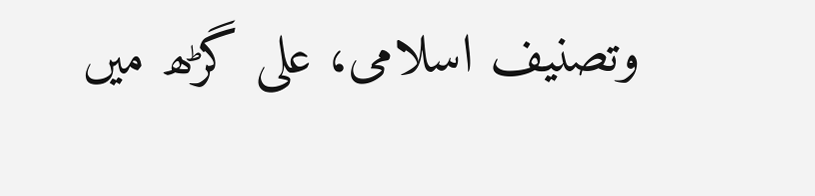وتصنیف اسلامی، علی گڑھ میں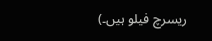ریسرچ فیلو ہیں۔)